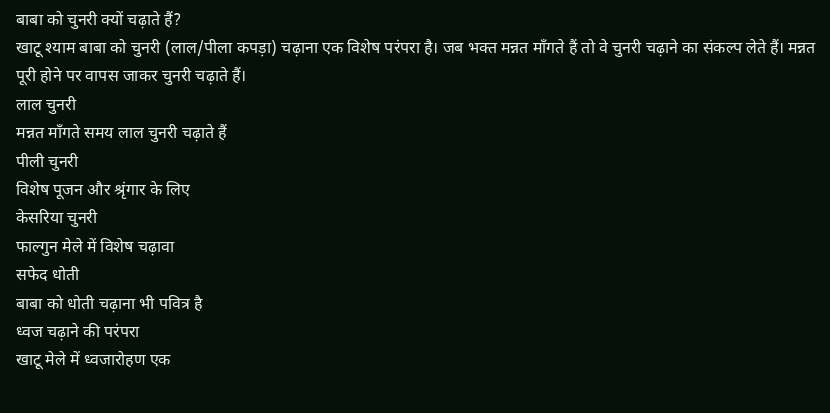बाबा को चुनरी क्यों चढ़ाते हैं?
खाटू श्याम बाबा को चुनरी (लाल/पीला कपड़ा) चढ़ाना एक विशेष परंपरा है। जब भक्त मन्नत माँगते हैं तो वे चुनरी चढ़ाने का संकल्प लेते हैं। मन्नत पूरी होने पर वापस जाकर चुनरी चढ़ाते हैं।
लाल चुनरी
मन्नत माँगते समय लाल चुनरी चढ़ाते हैं
पीली चुनरी
विशेष पूजन और श्रृंगार के लिए
केसरिया चुनरी
फाल्गुन मेले में विशेष चढ़ावा
सफेद धोती
बाबा को धोती चढ़ाना भी पवित्र है
ध्वज चढ़ाने की परंपरा
खाटू मेले में ध्वजारोहण एक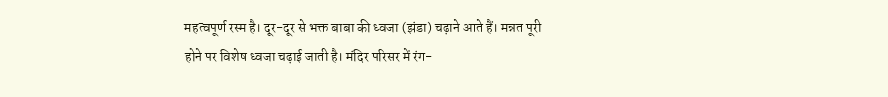महत्वपूर्ण रस्म है। दूर-दूर से भक्त बाबा की ध्वजा (झंडा) चढ़ाने आते हैं। मन्नत पूरी होने पर विशेष ध्वजा चढ़ाई जाती है। मंदिर परिसर में रंग-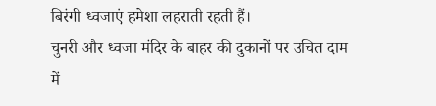बिरंगी ध्वजाएं हमेशा लहराती रहती हैं।
चुनरी और ध्वजा मंदिर के बाहर की दुकानों पर उचित दाम में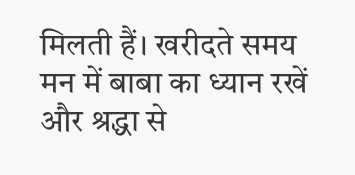मिलती हैं। खरीदते समय मन में बाबा का ध्यान रखें और श्रद्धा से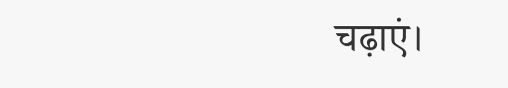चढ़ाएं।